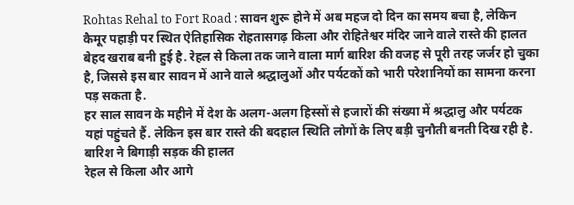Rohtas Rehal to Fort Road : सावन शुरू होने में अब महज दो दिन का समय बचा है, लेकिन कैमूर पहाड़ी पर स्थित ऐतिहासिक रोहतासगढ़ किला और रोहितेश्वर मंदिर जाने वाले रास्ते की हालत बेहद खराब बनी हुई है. रेहल से किला तक जाने वाला मार्ग बारिश की वजह से पूरी तरह जर्जर हो चुका है, जिससे इस बार सावन में आने वाले श्रद्धालुओं और पर्यटकों को भारी परेशानियों का सामना करना पड़ सकता है.
हर साल सावन के महीने में देश के अलग-अलग हिस्सों से हजारों की संख्या में श्रद्धालु और पर्यटक यहां पहुंचते हैं. लेकिन इस बार रास्ते की बदहाल स्थिति लोगों के लिए बड़ी चुनौती बनती दिख रही है.
बारिश ने बिगाड़ी सड़क की हालत
रेहल से किला और आगे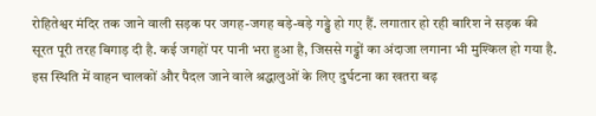रोहितेश्वर मंदिर तक जाने वाली सड़क पर जगह-जगह बड़े-बड़े गड्ढे हो गए हैं. लगातार हो रही बारिश ने सड़क की सूरत पूरी तरह बिगाड़ दी है. कई जगहों पर पानी भरा हुआ है, जिससे गड्ढों का अंदाजा लगाना भी मुश्किल हो गया है.
इस स्थिति में वाहन चालकों और पैदल जाने वाले श्रद्धालुओं के लिए दुर्घटना का खतरा बढ़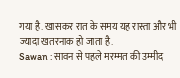गया है. खासकर रात के समय यह रास्ता और भी ज्यादा खतरनाक हो जाता है.
Sawan : सावन से पहले मरम्मत की उम्मीद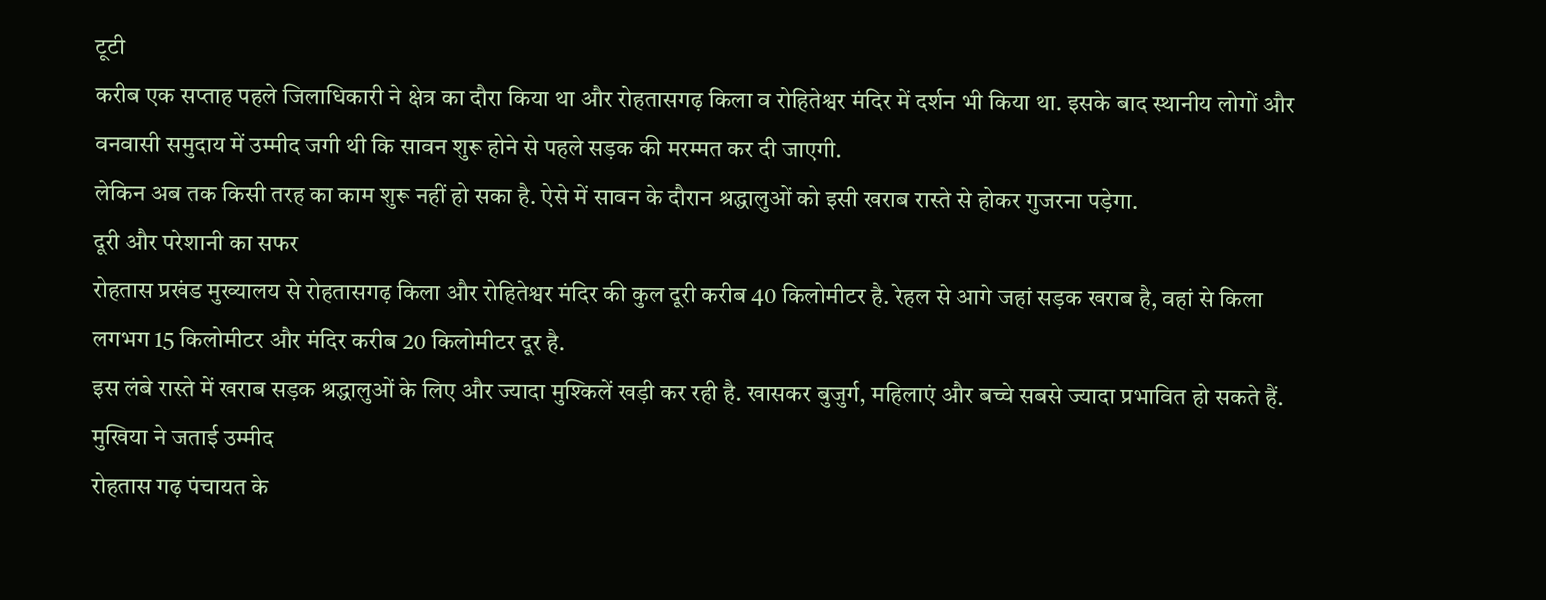टूटी
करीब एक सप्ताह पहले जिलाधिकारी ने क्षेत्र का दौरा किया था और रोहतासगढ़ किला व रोहितेश्वर मंदिर में दर्शन भी किया था. इसके बाद स्थानीय लोगों और वनवासी समुदाय में उम्मीद जगी थी कि सावन शुरू होने से पहले सड़क की मरम्मत कर दी जाएगी.
लेकिन अब तक किसी तरह का काम शुरू नहीं हो सका है. ऐसे में सावन के दौरान श्रद्धालुओं को इसी खराब रास्ते से होकर गुजरना पड़ेगा.
दूरी और परेशानी का सफर
रोहतास प्रखंड मुख्यालय से रोहतासगढ़ किला और रोहितेश्वर मंदिर की कुल दूरी करीब 40 किलोमीटर है. रेहल से आगे जहां सड़क खराब है, वहां से किला लगभग 15 किलोमीटर और मंदिर करीब 20 किलोमीटर दूर है.
इस लंबे रास्ते में खराब सड़क श्रद्धालुओं के लिए और ज्यादा मुश्किलें खड़ी कर रही है. खासकर बुजुर्ग, महिलाएं और बच्चे सबसे ज्यादा प्रभावित हो सकते हैं.
मुखिया ने जताई उम्मीद
रोहतास गढ़ पंचायत के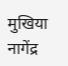मुखिया नागेंद्र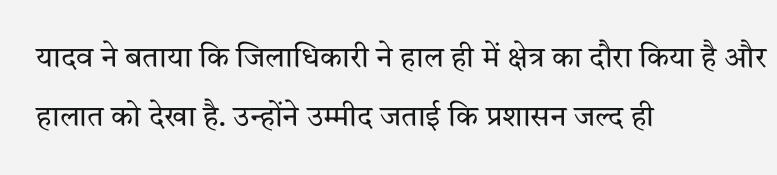यादव ने बताया कि जिलाधिकारी ने हाल ही में क्षेत्र का दौरा किया है और हालात को देखा है. उन्होंने उम्मीद जताई कि प्रशासन जल्द ही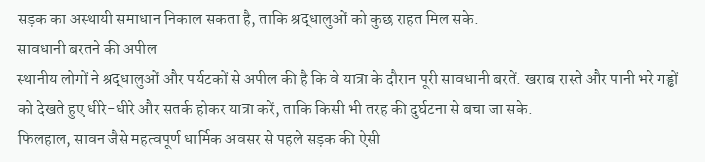सड़क का अस्थायी समाधान निकाल सकता है, ताकि श्रद्धालुओं को कुछ राहत मिल सके.
सावधानी बरतने की अपील
स्थानीय लोगों ने श्रद्धालुओं और पर्यटकों से अपील की है कि वे यात्रा के दौरान पूरी सावधानी बरतें. खराब रास्ते और पानी भरे गड्ढों को देखते हुए धीरे-धीरे और सतर्क होकर यात्रा करें, ताकि किसी भी तरह की दुर्घटना से बचा जा सके.
फिलहाल, सावन जैसे महत्वपूर्ण धार्मिक अवसर से पहले सड़क की ऐसी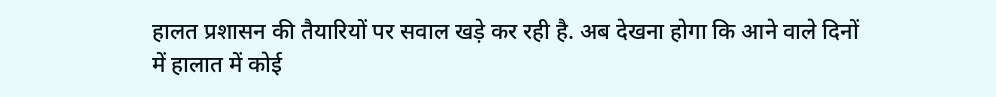हालत प्रशासन की तैयारियों पर सवाल खड़े कर रही है. अब देखना होगा कि आने वाले दिनों में हालात में कोई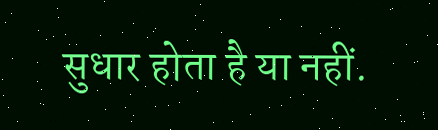सुधार होता है या नहीं.